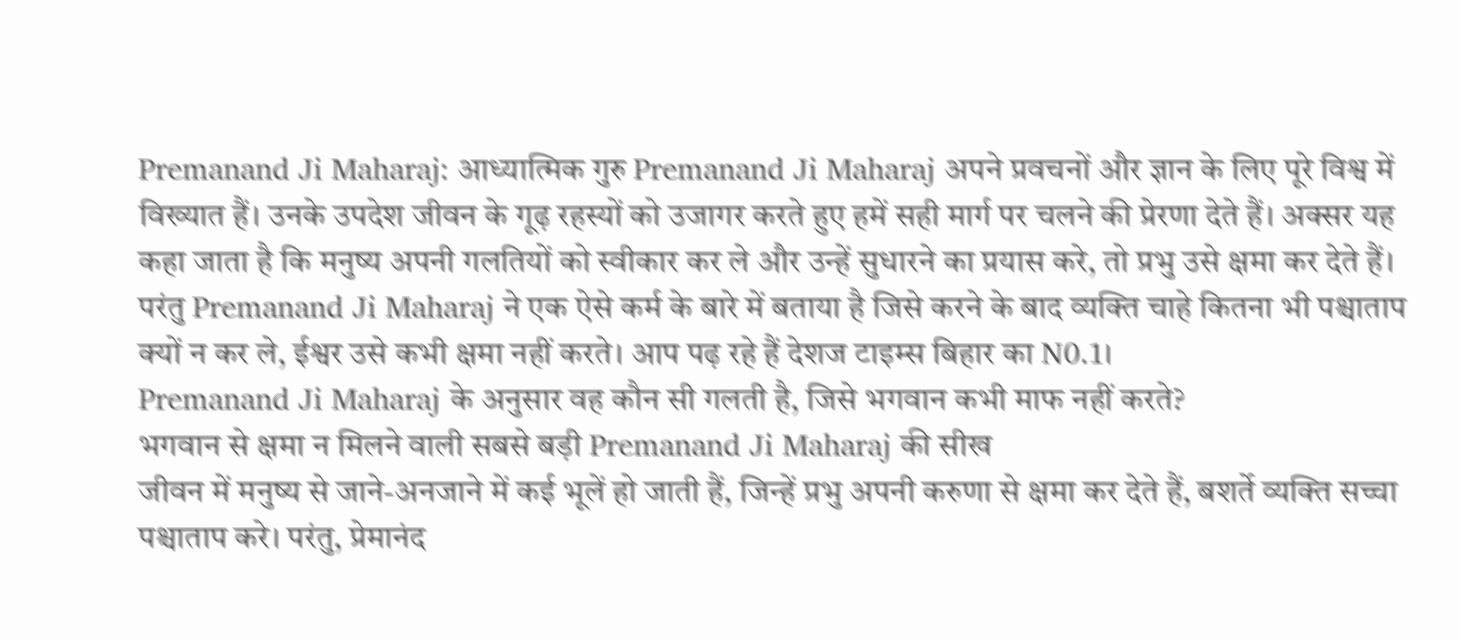Premanand Ji Maharaj: आध्यात्मिक गुरु Premanand Ji Maharaj अपने प्रवचनों और ज्ञान के लिए पूरे विश्व में विख्यात हैं। उनके उपदेश जीवन के गूढ़ रहस्यों को उजागर करते हुए हमें सही मार्ग पर चलने की प्रेरणा देते हैं। अक्सर यह कहा जाता है कि मनुष्य अपनी गलतियों को स्वीकार कर ले और उन्हें सुधारने का प्रयास करे, तो प्रभु उसे क्षमा कर देते हैं। परंतु Premanand Ji Maharaj ने एक ऐसे कर्म के बारे में बताया है जिसे करने के बाद व्यक्ति चाहे कितना भी पश्चाताप क्यों न कर ले, ईश्वर उसे कभी क्षमा नहीं करते। आप पढ़ रहे हैं देशज टाइम्स बिहार का N0.1।
Premanand Ji Maharaj के अनुसार वह कौन सी गलती है, जिसे भगवान कभी माफ नहीं करते?
भगवान से क्षमा न मिलने वाली सबसे बड़ी Premanand Ji Maharaj की सीख
जीवन में मनुष्य से जाने-अनजाने में कई भूलें हो जाती हैं, जिन्हें प्रभु अपनी करुणा से क्षमा कर देते हैं, बशर्ते व्यक्ति सच्चा पश्चाताप करे। परंतु, प्रेमानंद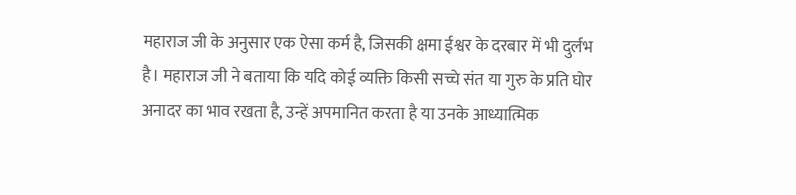महाराज जी के अनुसार एक ऐसा कर्म है, जिसकी क्षमा ईश्वर के दरबार में भी दुर्लभ है। महाराज जी ने बताया कि यदि कोई व्यक्ति किसी सच्चे संत या गुरु के प्रति घोर अनादर का भाव रखता है, उन्हें अपमानित करता है या उनके आध्यात्मिक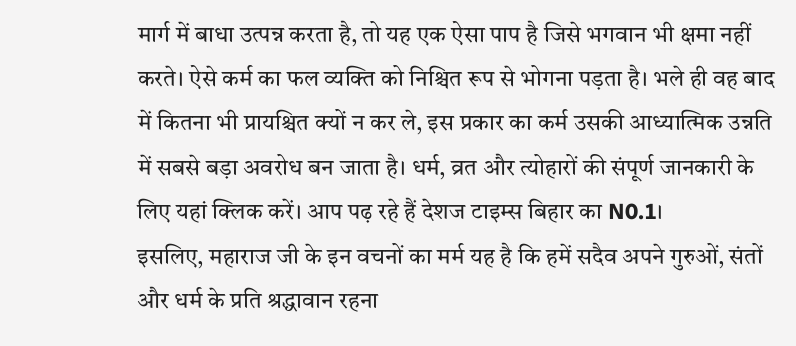मार्ग में बाधा उत्पन्न करता है, तो यह एक ऐसा पाप है जिसे भगवान भी क्षमा नहीं करते। ऐसे कर्म का फल व्यक्ति को निश्चित रूप से भोगना पड़ता है। भले ही वह बाद में कितना भी प्रायश्चित क्यों न कर ले, इस प्रकार का कर्म उसकी आध्यात्मिक उन्नति में सबसे बड़ा अवरोध बन जाता है। धर्म, व्रत और त्योहारों की संपूर्ण जानकारी के लिए यहां क्लिक करें। आप पढ़ रहे हैं देशज टाइम्स बिहार का N0.1।
इसलिए, महाराज जी के इन वचनों का मर्म यह है कि हमें सदैव अपने गुरुओं, संतों और धर्म के प्रति श्रद्धावान रहना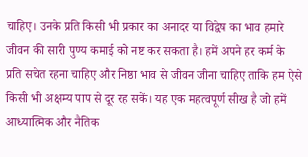चाहिए। उनके प्रति किसी भी प्रकार का अनादर या विद्वेष का भाव हमारे जीवन की सारी पुण्य कमाई को नष्ट कर सकता है। हमें अपने हर कर्म के प्रति सचेत रहना चाहिए और निष्ठा भाव से जीवन जीना चाहिए ताकि हम ऐसे किसी भी अक्षम्य पाप से दूर रह सकें। यह एक महत्वपूर्ण सीख है जो हमें आध्यात्मिक और नैतिक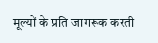मूल्यों के प्रति जागरूक करती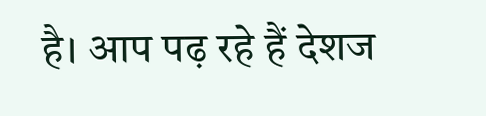है। आप पढ़ रहे हैं देशज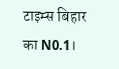टाइम्स बिहार का N0.1।